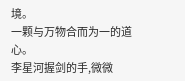境。
一颗与万物合而为一的道心。
李星河握剑的手,微微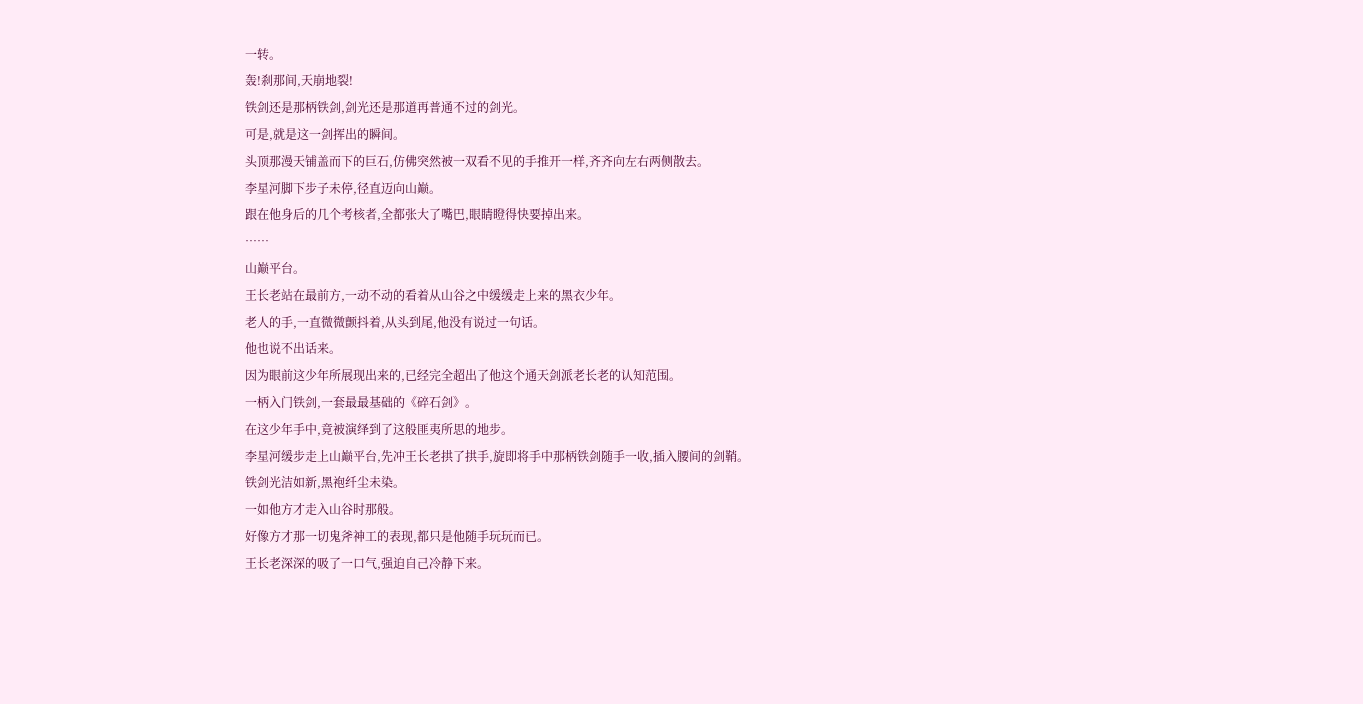一转。
轰!刹那间,天崩地裂!
铁剑还是那柄铁剑,剑光还是那道再普通不过的剑光。
可是,就是这一剑挥出的瞬间。
头顶那漫天铺盖而下的巨石,仿佛突然被一双看不见的手推开一样,齐齐向左右两侧散去。
李星河脚下步子未停,径直迈向山巅。
跟在他身后的几个考核者,全都张大了嘴巴,眼睛瞪得快要掉出来。
……
山巅平台。
王长老站在最前方,一动不动的看着从山谷之中缓缓走上来的黑衣少年。
老人的手,一直微微颤抖着,从头到尾,他没有说过一句话。
他也说不出话来。
因为眼前这少年所展现出来的,已经完全超出了他这个通天剑派老长老的认知范围。
一柄入门铁剑,一套最最基础的《碎石剑》。
在这少年手中,竟被演绎到了这般匪夷所思的地步。
李星河缓步走上山巅平台,先冲王长老拱了拱手,旋即将手中那柄铁剑随手一收,插入腰间的剑鞘。
铁剑光洁如新,黑袍纤尘未染。
一如他方才走入山谷时那般。
好像方才那一切鬼斧神工的表现,都只是他随手玩玩而已。
王长老深深的吸了一口气,强迫自己冷静下来。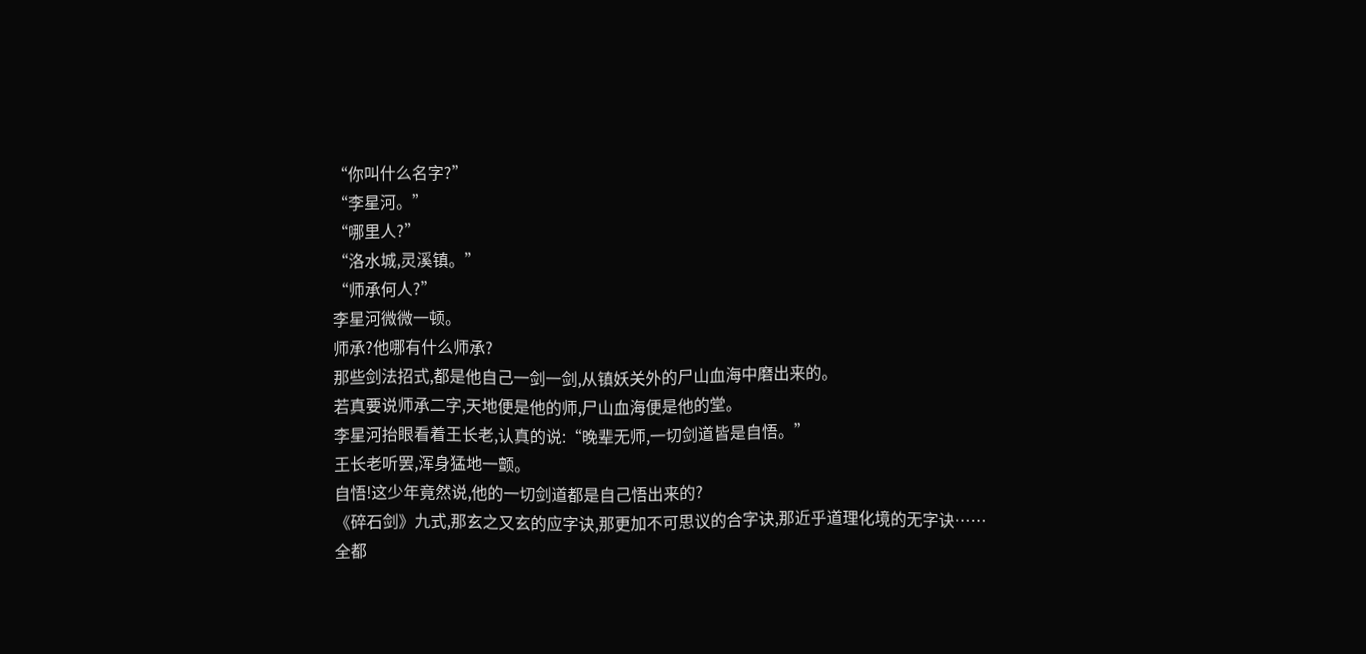“你叫什么名字?”
“李星河。”
“哪里人?”
“洛水城,灵溪镇。”
“师承何人?”
李星河微微一顿。
师承?他哪有什么师承?
那些剑法招式,都是他自己一剑一剑,从镇妖关外的尸山血海中磨出来的。
若真要说师承二字,天地便是他的师,尸山血海便是他的堂。
李星河抬眼看着王长老,认真的说:“晚辈无师,一切剑道皆是自悟。”
王长老听罢,浑身猛地一颤。
自悟!这少年竟然说,他的一切剑道都是自己悟出来的?
《碎石剑》九式,那玄之又玄的应字诀,那更加不可思议的合字诀,那近乎道理化境的无字诀……
全都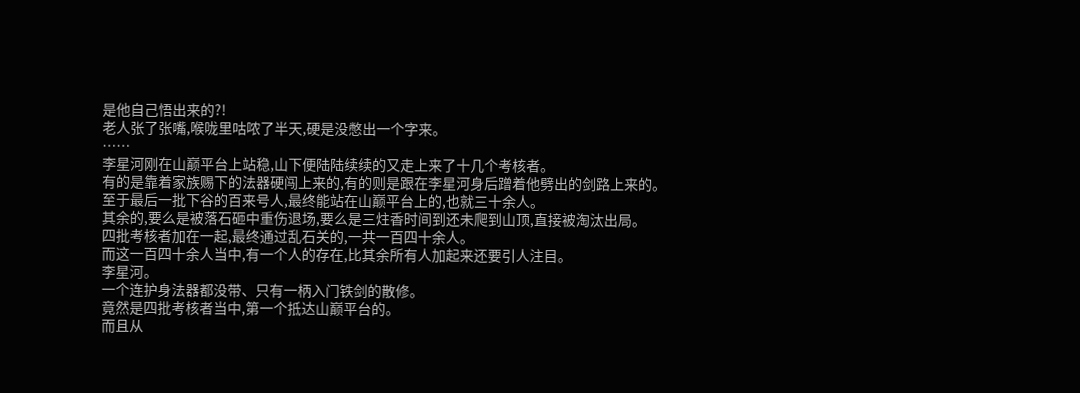是他自己悟出来的?!
老人张了张嘴,喉咙里咕哝了半天,硬是没憋出一个字来。
……
李星河刚在山巅平台上站稳,山下便陆陆续续的又走上来了十几个考核者。
有的是靠着家族赐下的法器硬闯上来的,有的则是跟在李星河身后蹭着他劈出的剑路上来的。
至于最后一批下谷的百来号人,最终能站在山巅平台上的,也就三十余人。
其余的,要么是被落石砸中重伤退场,要么是三炷香时间到还未爬到山顶,直接被淘汰出局。
四批考核者加在一起,最终通过乱石关的,一共一百四十余人。
而这一百四十余人当中,有一个人的存在,比其余所有人加起来还要引人注目。
李星河。
一个连护身法器都没带、只有一柄入门铁剑的散修。
竟然是四批考核者当中,第一个抵达山巅平台的。
而且从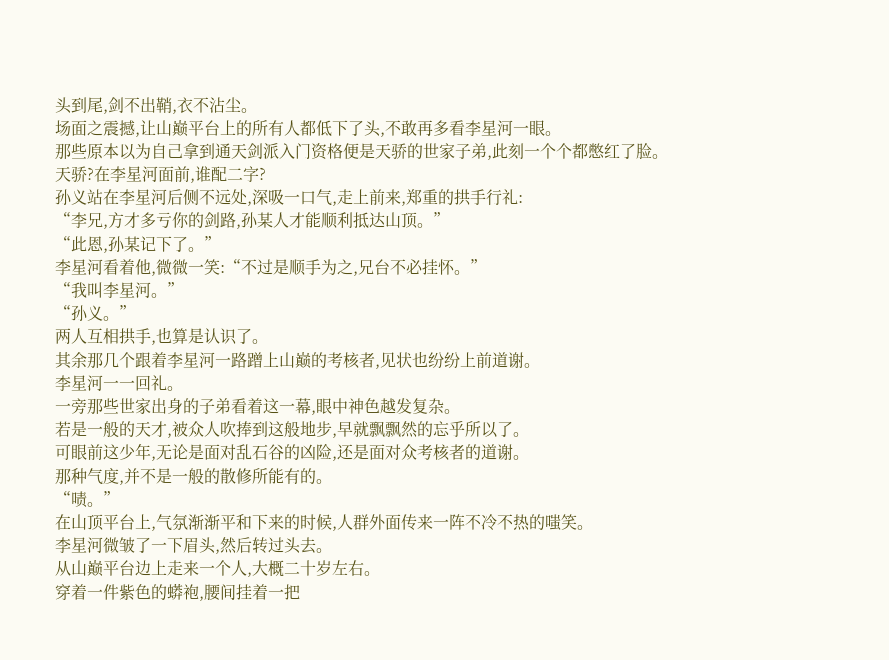头到尾,剑不出鞘,衣不沾尘。
场面之震撼,让山巅平台上的所有人都低下了头,不敢再多看李星河一眼。
那些原本以为自己拿到通天剑派入门资格便是天骄的世家子弟,此刻一个个都憋红了脸。
天骄?在李星河面前,谁配二字?
孙义站在李星河后侧不远处,深吸一口气,走上前来,郑重的拱手行礼:
“李兄,方才多亏你的剑路,孙某人才能顺利抵达山顶。”
“此恩,孙某记下了。”
李星河看着他,微微一笑:“不过是顺手为之,兄台不必挂怀。”
“我叫李星河。”
“孙义。”
两人互相拱手,也算是认识了。
其余那几个跟着李星河一路蹭上山巅的考核者,见状也纷纷上前道谢。
李星河一一回礼。
一旁那些世家出身的子弟看着这一幕,眼中神色越发复杂。
若是一般的天才,被众人吹捧到这般地步,早就飘飘然的忘乎所以了。
可眼前这少年,无论是面对乱石谷的凶险,还是面对众考核者的道谢。
那种气度,并不是一般的散修所能有的。
“啧。”
在山顶平台上,气氛渐渐平和下来的时候,人群外面传来一阵不冷不热的嗤笑。
李星河微皱了一下眉头,然后转过头去。
从山巅平台边上走来一个人,大概二十岁左右。
穿着一件紫色的蟒袍,腰间挂着一把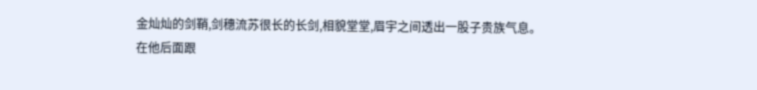金灿灿的剑鞘,剑穗流苏很长的长剑,相貌堂堂,眉宇之间透出一股子贵族气息。
在他后面跟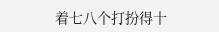着七八个打扮得十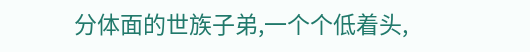分体面的世族子弟,一个个低着头,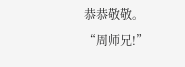恭恭敬敬。
“周师兄!”